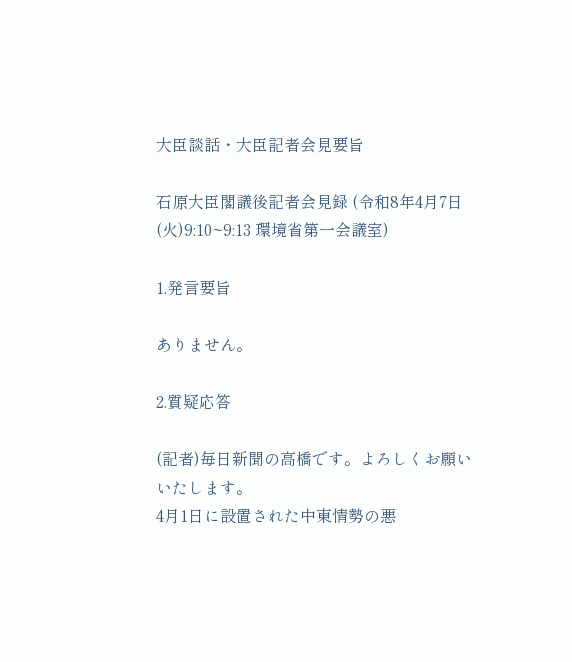大臣談話・大臣記者会見要旨

石原大臣閣議後記者会見録 (令和8年4月7日(火)9:10~9:13 環境省第一会議室)

1.発言要旨

ありません。

2.質疑応答

(記者)毎日新聞の高橋です。よろしくお願いいたします。
4月1日に設置された中東情勢の悪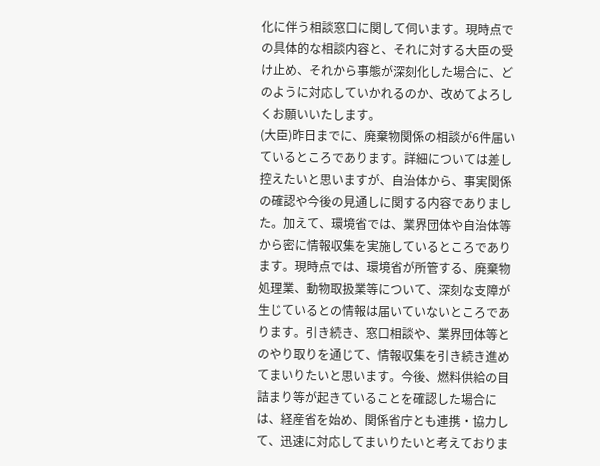化に伴う相談窓口に関して伺います。現時点での具体的な相談内容と、それに対する大臣の受け止め、それから事態が深刻化した場合に、どのように対応していかれるのか、改めてよろしくお願いいたします。
(大臣)昨日までに、廃棄物関係の相談が6件届いているところであります。詳細については差し控えたいと思いますが、自治体から、事実関係の確認や今後の見通しに関する内容でありました。加えて、環境省では、業界団体や自治体等から密に情報収集を実施しているところであります。現時点では、環境省が所管する、廃棄物処理業、動物取扱業等について、深刻な支障が生じているとの情報は届いていないところであります。引き続き、窓口相談や、業界団体等とのやり取りを通じて、情報収集を引き続き進めてまいりたいと思います。今後、燃料供給の目詰まり等が起きていることを確認した場合には、経産省を始め、関係省庁とも連携・協力して、迅速に対応してまいりたいと考えておりま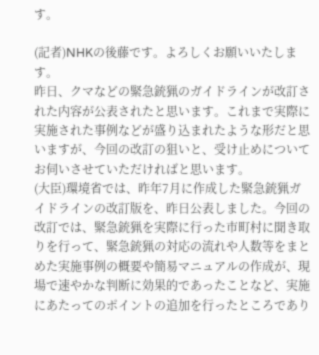す。

(記者)NHKの後藤です。よろしくお願いいたします。
昨日、クマなどの緊急銃猟のガイドラインが改訂された内容が公表されたと思います。これまで実際に実施された事例などが盛り込まれたような形だと思いますが、今回の改訂の狙いと、受け止めについてお伺いさせていただければと思います。
(大臣)環境省では、昨年7月に作成した緊急銃猟ガイドラインの改訂版を、昨日公表しました。今回の改訂では、緊急銃猟を実際に行った市町村に聞き取りを行って、緊急銃猟の対応の流れや人数等をまとめた実施事例の概要や簡易マニュアルの作成が、現場で速やかな判断に効果的であったことなど、実施にあたってのポイントの追加を行ったところであり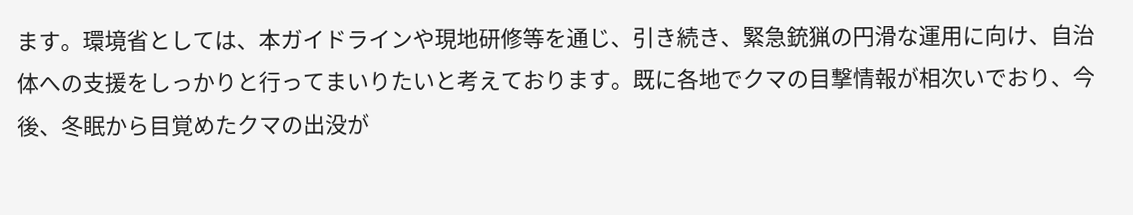ます。環境省としては、本ガイドラインや現地研修等を通じ、引き続き、緊急銃猟の円滑な運用に向け、自治体への支援をしっかりと行ってまいりたいと考えております。既に各地でクマの目撃情報が相次いでおり、今後、冬眠から目覚めたクマの出没が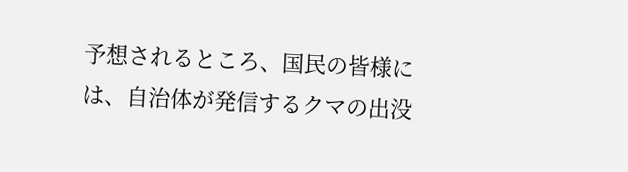予想されるところ、国民の皆様には、自治体が発信するクマの出没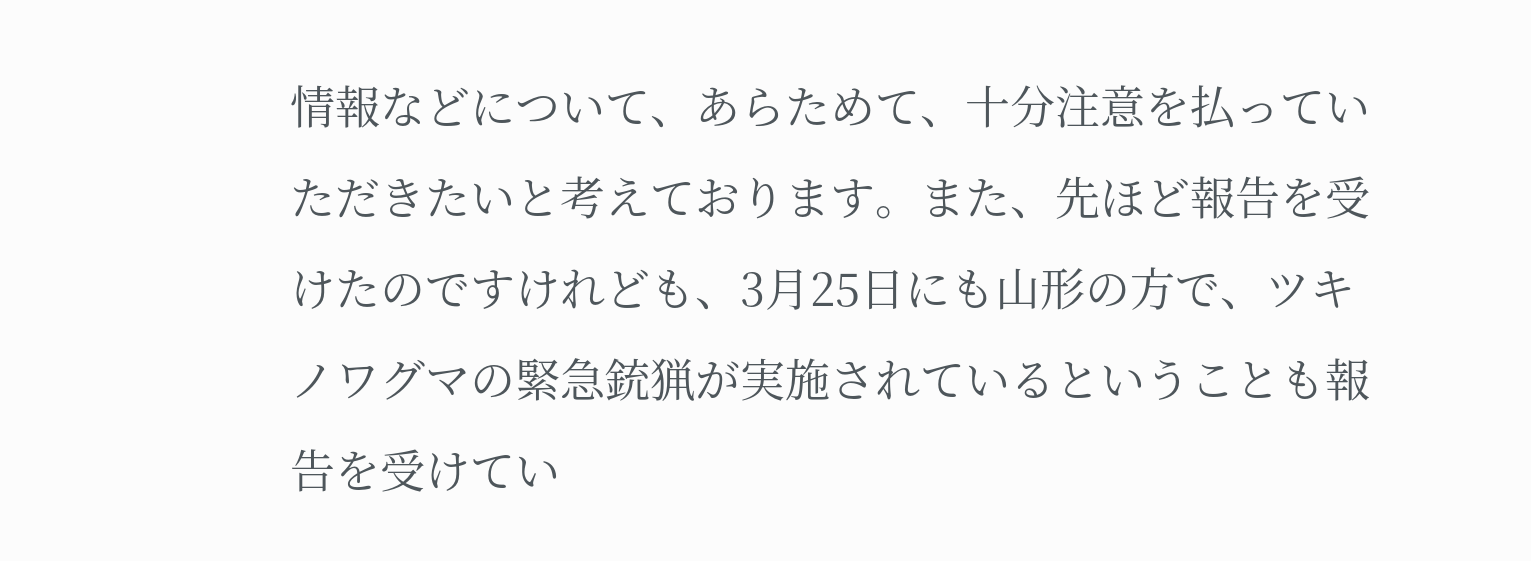情報などについて、あらためて、十分注意を払っていただきたいと考えております。また、先ほど報告を受けたのですけれども、3月25日にも山形の方で、ツキノワグマの緊急銃猟が実施されているということも報告を受けてい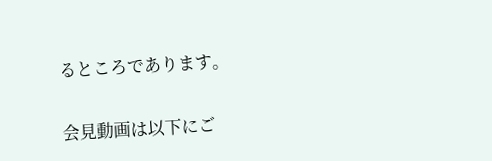るところであります。

会見動画は以下にご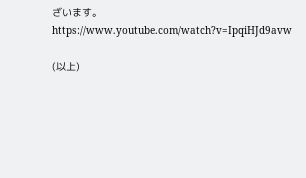ざいます。
https://www.youtube.com/watch?v=IpqiHJd9avw

(以上)